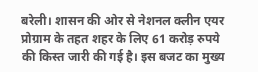बरेली। शासन की ओर से नेशनल क्लीन एयर प्रोग्राम के तहत शहर के लिए 61 करोड़ रुपये की किस्त जारी की गई है। इस बजट का मुख्य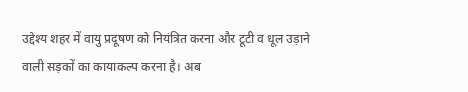उद्देश्य शहर में वायु प्रदूषण को नियंत्रित करना और टूटी व धूल उड़ाने वाली सड़कों का कायाकल्प करना है। अब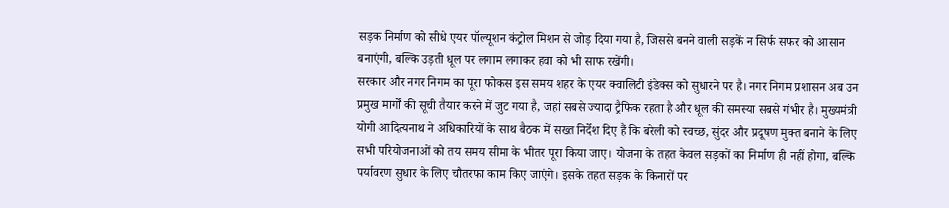सड़क निर्माण को सीधे एयर पॉल्यूशन कंट्रोल मिशन से जोड़ दिया गया है, जिससे बनने वाली सड़कें न सिर्फ सफर को आसान बनाएंगी, बल्कि उड़ती धूल पर लगाम लगाकर हवा को भी साफ रखेंगी।
सरकार और नगर निगम का पूरा फोकस इस समय शहर के एयर क्वालिटी इंडेक्स को सुधारने पर है। नगर निगम प्रशासन अब उन प्रमुख मार्गों की सूची तैयार करने में जुट गया है, जहां सबसे ज्यादा ट्रैफिक रहता है और धूल की समस्या सबसे गंभीर है। मुख्यमंत्री योगी आदित्यनाथ ने अधिकारियों के साथ बैठक में सख्त निर्देश दिए हैं कि बरेली को स्वच्छ, सुंदर और प्रदूषण मुक्त बनाने के लिए सभी परियोजनाओं को तय समय सीमा के भीतर पूरा किया जाए। योजना के तहत केवल सड़कों का निर्माण ही नहीं होगा, बल्कि पर्यावरण सुधार के लिए चौतरफा काम किए जाएंगे। इसके तहत सड़क के किनारों पर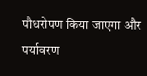पौधरोपण किया जाएगा और पर्यावरण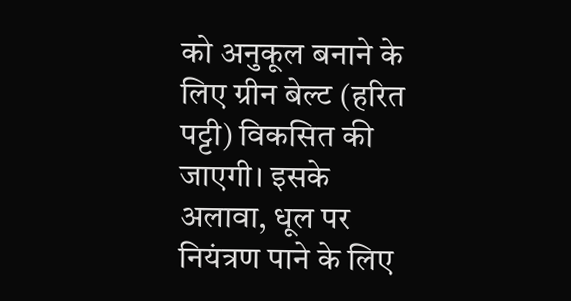को अनुकूल बनाने के लिए ग्रीन बेल्ट (हरित पट्टी) विकसित की जाएगी। इसके अलावा, धूल पर नियंत्रण पाने के लिए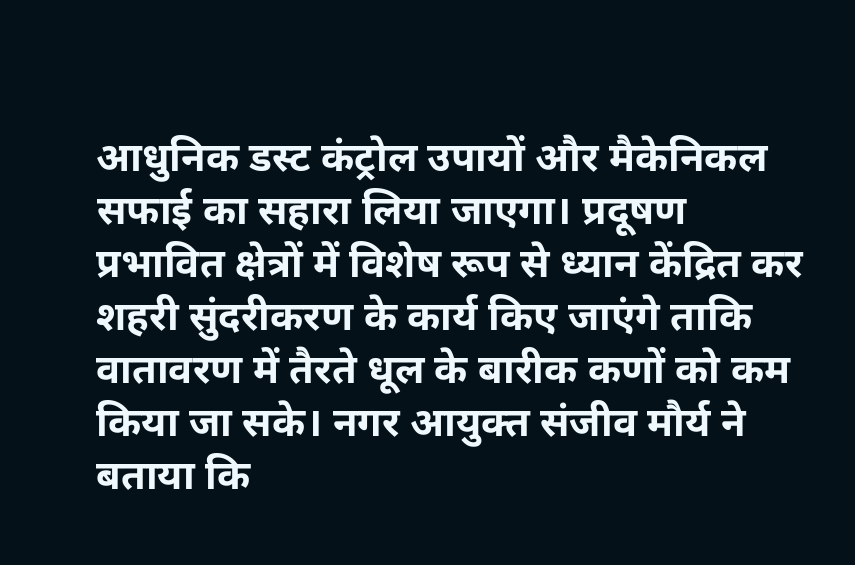आधुनिक डस्ट कंट्रोल उपायों और मैकेनिकल सफाई का सहारा लिया जाएगा। प्रदूषण प्रभावित क्षेत्रों में विशेष रूप से ध्यान केंद्रित कर शहरी सुंदरीकरण के कार्य किए जाएंगे ताकि वातावरण में तैरते धूल के बारीक कणों को कम किया जा सके। नगर आयुक्त संजीव मौर्य ने बताया कि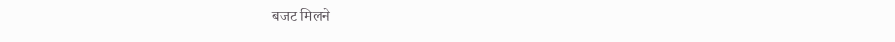बजट मिलने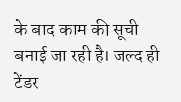के बाद काम की सूची बनाई जा रही है। जल्द ही टेंडर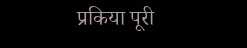प्रकिया पूरी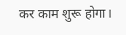कर काम शुरू होगा।